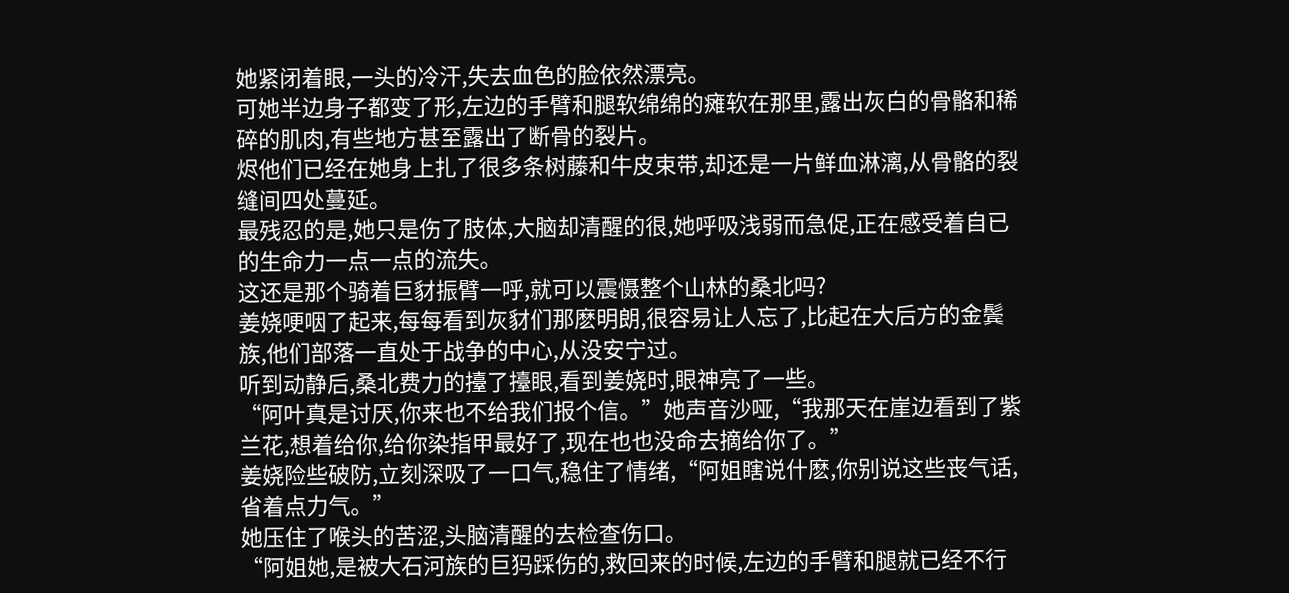她紧闭着眼,一头的冷汗,失去血色的脸依然漂亮。
可她半边身子都变了形,左边的手臂和腿软绵绵的瘫软在那里,露出灰白的骨骼和稀碎的肌肉,有些地方甚至露出了断骨的裂片。
烬他们已经在她身上扎了很多条树藤和牛皮束带,却还是一片鲜血淋漓,从骨骼的裂缝间四处蔓延。
最残忍的是,她只是伤了肢体,大脑却清醒的很,她呼吸浅弱而急促,正在感受着自已的生命力一点一点的流失。
这还是那个骑着巨豺振臂一呼,就可以震慑整个山林的桑北吗?
姜娆哽咽了起来,每每看到灰豺们那麽明朗,很容易让人忘了,比起在大后方的金鬓族,他们部落一直处于战争的中心,从没安宁过。
听到动静后,桑北费力的擡了擡眼,看到姜娆时,眼神亮了一些。
“阿叶真是讨厌,你来也不给我们报个信。”她声音沙哑,“我那天在崖边看到了紫兰花,想着给你,给你染指甲最好了,现在也也没命去摘给你了。”
姜娆险些破防,立刻深吸了一口气,稳住了情绪,“阿姐瞎说什麽,你别说这些丧气话,省着点力气。”
她压住了喉头的苦涩,头脑清醒的去检查伤口。
“阿姐她,是被大石河族的巨犸踩伤的,救回来的时候,左边的手臂和腿就已经不行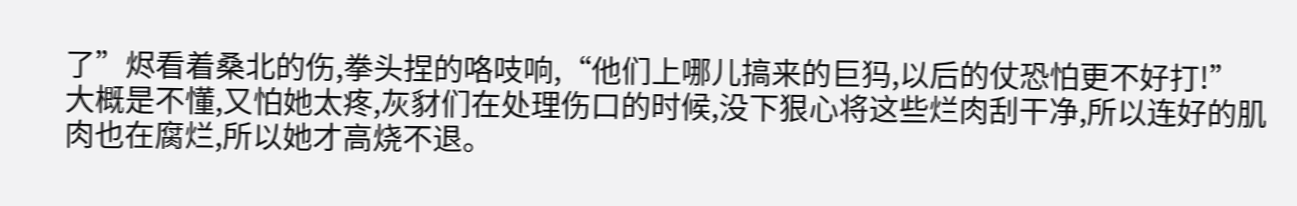了”烬看着桑北的伤,拳头捏的咯吱响,“他们上哪儿搞来的巨犸,以后的仗恐怕更不好打!”
大概是不懂,又怕她太疼,灰豺们在处理伤口的时候,没下狠心将这些烂肉刮干净,所以连好的肌肉也在腐烂,所以她才高烧不退。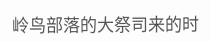岭鸟部落的大祭司来的时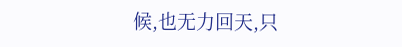候,也无力回天,只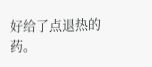好给了点退热的药。